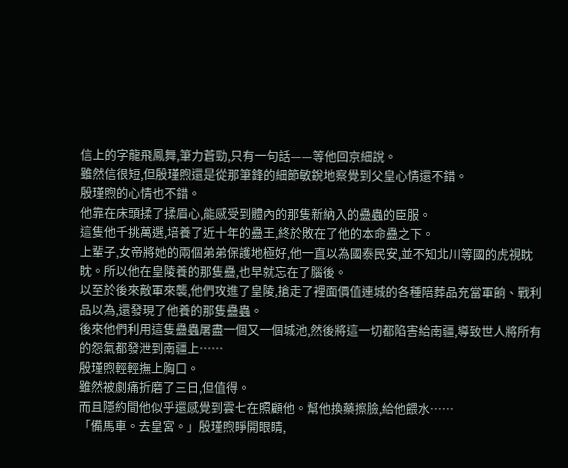信上的字龍飛鳳舞,筆力蒼勁,只有一句話——等他回京細說。
雖然信很短,但殷瑾煦還是從那筆鋒的細節敏銳地察覺到父皇心情還不錯。
殷瑾煦的心情也不錯。
他靠在床頭揉了揉眉心,能感受到體內的那隻新納入的蠱蟲的臣服。
這隻他千挑萬選,培養了近十年的蠱王,終於敗在了他的本命蠱之下。
上輩子,女帝將她的兩個弟弟保護地極好,他一直以為國泰民安,並不知北川等國的虎視眈眈。所以他在皇陵養的那隻蠱,也早就忘在了腦後。
以至於後來敵軍來襲,他們攻進了皇陵,搶走了裡面價值連城的各種陪葬品充當軍餉、戰利品以為,還發現了他養的那隻蠱蟲。
後來他們利用這隻蠱蟲屠盡一個又一個城池,然後將這一切都陷害給南疆,導致世人將所有的怨氣都發泄到南疆上……
殷瑾煦輕輕撫上胸口。
雖然被劇痛折磨了三日,但值得。
而且隱約間他似乎還感覺到雲七在照顧他。幫他換藥擦臉,給他餵水……
「備馬車。去皇宮。」殷瑾煦睜開眼睛,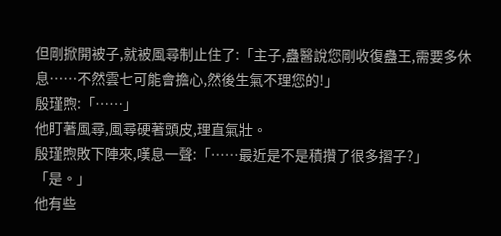但剛掀開被子,就被風尋制止住了:「主子,蠱醫說您剛收復蠱王,需要多休息……不然雲七可能會擔心,然後生氣不理您的!」
殷瑾煦:「……」
他盯著風尋,風尋硬著頭皮,理直氣壯。
殷瑾煦敗下陣來,嘆息一聲:「……最近是不是積攢了很多摺子?」
「是。」
他有些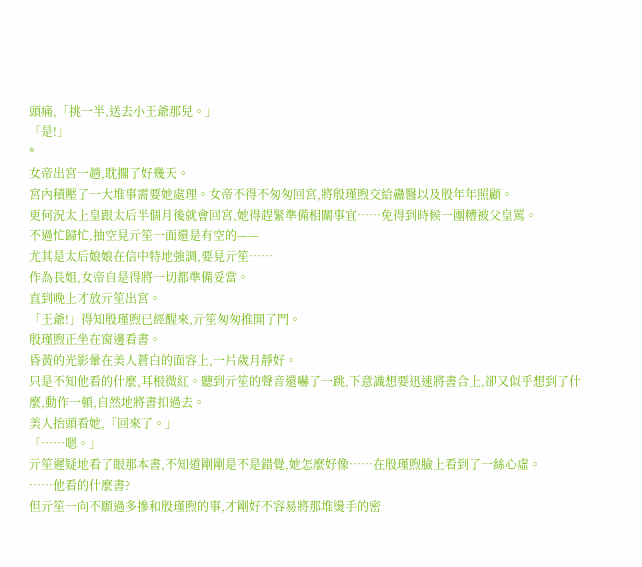頭痛,「挑一半,送去小王爺那兒。」
「是!」
*
女帝出宮一趟,耽擱了好幾天。
宮內積壓了一大堆事需要她處理。女帝不得不匆匆回宮,將殷瑾煦交給蠱醫以及殷年年照顧。
更何況太上皇跟太后半個月後就會回宮,她得趕緊準備相關事宜……免得到時候一團糟被父皇罵。
不過忙歸忙,抽空見亓笙一面還是有空的——
尤其是太后娘娘在信中特地強調,要見亓笙……
作為長姐,女帝自是得將一切都準備妥當。
直到晚上才放亓笙出宮。
「王爺!」得知殷瑾煦已經醒來,亓笙匆匆推開了門。
殷瑾煦正坐在窗邊看書。
昏黃的光影暈在美人蒼白的面容上,一片歲月靜好。
只是不知他看的什麼,耳根微紅。聽到亓笙的聲音還嚇了一跳,下意識想要迅速將書合上,卻又似乎想到了什麼,動作一頓,自然地將書扣過去。
美人抬頭看她,「回來了。」
「……嗯。」
亓笙遲疑地看了眼那本書,不知道剛剛是不是錯覺,她怎麼好像……在殷瑾煦臉上看到了一絲心虛。
……他看的什麼書?
但亓笙一向不願過多摻和殷瑾煦的事,才剛好不容易將那堆燙手的密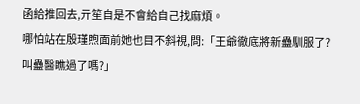函給推回去,亓笙自是不會給自己找麻煩。
哪怕站在殷瑾煦面前她也目不斜視,問:「王爺徹底將新蠱馴服了?叫蠱醫瞧過了嗎?」